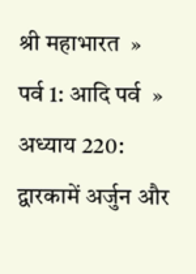श्री महाभारत  »  पर्व 1: आदि पर्व  »  अध्याय 220: द्वारकामें अर्जुन और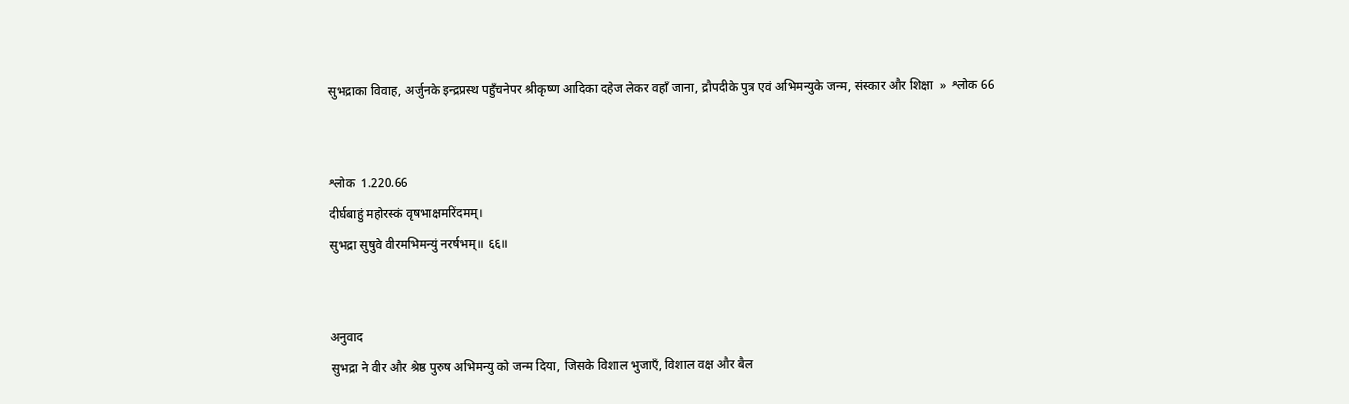सुभद्राका विवाह, अर्जुनके इन्द्रप्रस्थ पहुँचनेपर श्रीकृष्ण आदिका दहेज लेकर वहाँ जाना, द्रौपदीके पुत्र एवं अभिमन्युके जन्म, संस्कार और शिक्षा  »  श्लोक 66


श्लोक  1.220.66
दीर्घबाहुं महोरस्कं वृषभाक्षमरिंदमम्।
सुभद्रा सुषुवे वीरमभिमन्युं नरर्षभम्॥ ६६॥


अनुवाद
सुभद्रा ने वीर और श्रेष्ठ पुरुष अभिमन्यु को जन्म दिया, जिसके विशाल भुजाएँ, विशाल वक्ष और बैल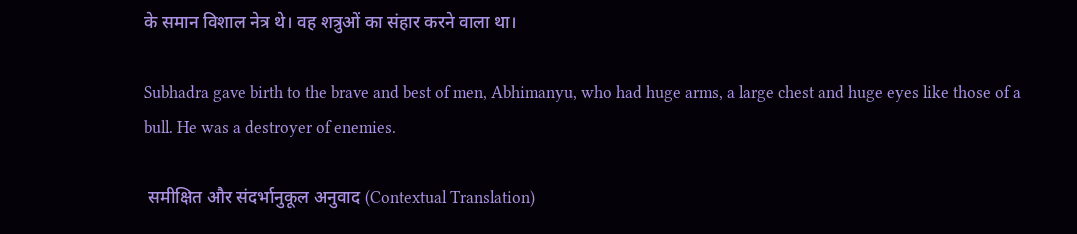के समान विशाल नेत्र थे। वह शत्रुओं का संहार करने वाला था।

Subhadra gave birth to the brave and best of men, Abhimanyu, who had huge arms, a large chest and huge eyes like those of a bull. He was a destroyer of enemies.

 समीक्षित और संदर्भानुकूल अनुवाद (Contextual Translation)